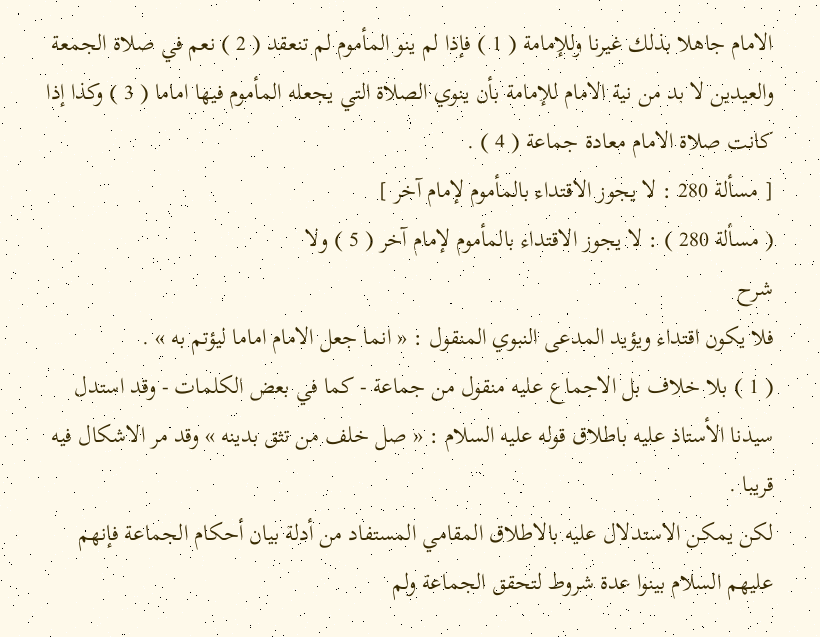الامام جاهلا بذلك غيرنا وللإمامة ( 1 ) فإذا لم ينو المأموم لم تنعقد ( 2 ) نعم في صلاة الجمعة والعيدين لا بد من نية الامام للإمامة بأن ينوي الصلاة التي يجعله المأموم فيها اماما ( 3 ) وكذا إذا كانت صلاة الامام معادة جماعة ( 4 ) .
[ مسألة 280 : لا يجوز الاقتداء بالمأموم لإمام آخر ]
( مسألة 280 ) : لا يجوز الاقتداء بالمأموم لإمام آخر ( 5 ) ولا
شرح
فلا يكون اقتداء ويؤيد المدعى النبوي المنقول : « انما جعل الامام اماما ليؤتم به » .
( 1 ) بلا خلاف بل الاجماع عليه منقول من جماعة - كما في بعض الكلمات - وقد استدل سيدنا الأستاذ عليه باطلاق قوله عليه السلام : « صل خلف من تثق بدينه » وقد مر الاشكال فيه قريبا .
لكن يمكن الاستدلال عليه بالاطلاق المقامي المستفاد من أدلة بيان أحكام الجماعة فإنهم عليهم السلام بينوا عدة شروط لتحقق الجماعة ولم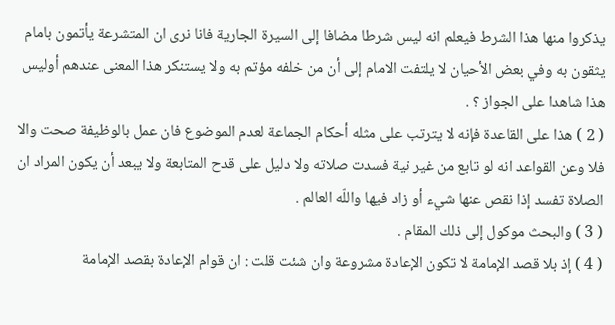يذكروا منها هذا الشرط فيعلم انه ليس شرطا مضافا إلى السيرة الجارية فانا نرى ان المتشرعة يأتمون بامام يثقون به وفي بعض الأحيان لا يلتفت الامام إلى أن من خلفه مؤتم به ولا يستنكر هذا المعنى عندهم أوليس هذا شاهدا على الجواز ؟ .
( 2 ) هذا على القاعدة فإنه لا يترتب على مثله أحكام الجماعة لعدم الموضوع فان عمل بالوظيفة صحت والا فلا وعن القواعد انه لو تابع من غير نية فسدت صلاته ولا دليل على قدح المتابعة ولا يبعد أن يكون المراد ان الصلاة تفسد إذا نقص عنها شيء أو زاد فيها واللّه العالم .
( 3 ) والبحث موكول إلى ذلك المقام .
( 4 ) إذ بلا قصد الإمامة لا تكون الإعادة مشروعة وان شئت قلت : ان قوام الإعادة بقصد الإمامة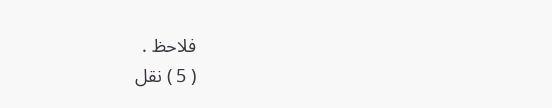فلاحظ .
( 5 ) نقل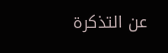عن التذكرة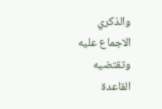والذكري الاجماع عليه وتقتضيه القاعدة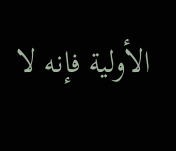الأولية فإنه لا